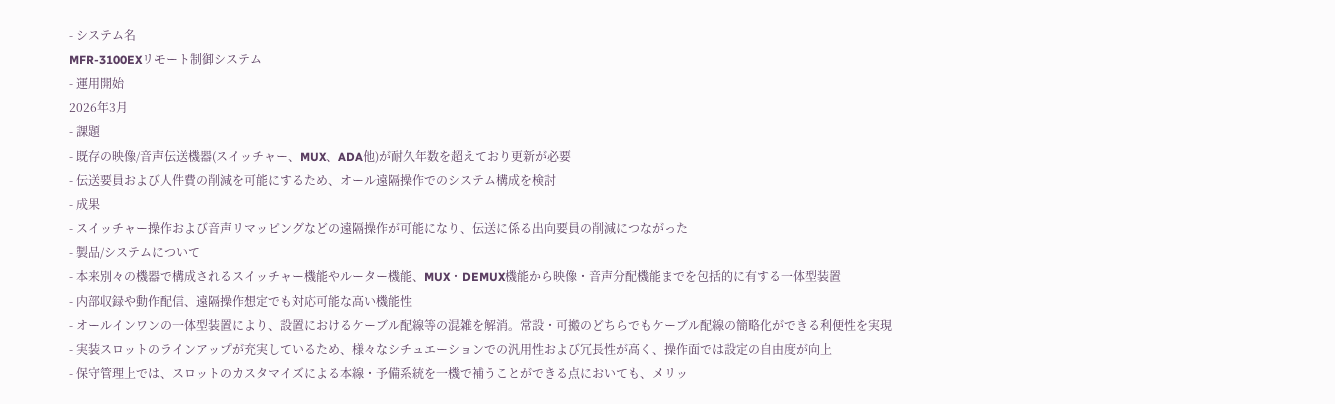- システム名
MFR-3100EXリモート制御システム
- 運用開始
2026年3月
- 課題
- 既存の映像/音声伝送機器(スイッチャー、MUX、ADA他)が耐久年数を超えており更新が必要
- 伝送要員および人件費の削減を可能にするため、オール遠隔操作でのシステム構成を検討
- 成果
- スイッチャー操作および音声リマッピングなどの遠隔操作が可能になり、伝送に係る出向要員の削減につながった
- 製品/システムについて
- 本来別々の機器で構成されるスイッチャー機能やルーター機能、MUX・DEMUX機能から映像・音声分配機能までを包括的に有する一体型装置
- 内部収録や動作配信、遠隔操作想定でも対応可能な高い機能性
- オールインワンの一体型装置により、設置におけるケーブル配線等の混雑を解消。常設・可搬のどちらでもケーブル配線の簡略化ができる利便性を実現
- 実装スロットのラインアップが充実しているため、様々なシチュエーションでの汎用性および冗長性が高く、操作面では設定の自由度が向上
- 保守管理上では、スロットのカスタマイズによる本線・予備系統を一機で補うことができる点においても、メリッ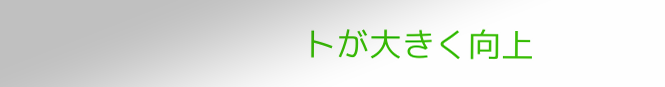トが大きく向上